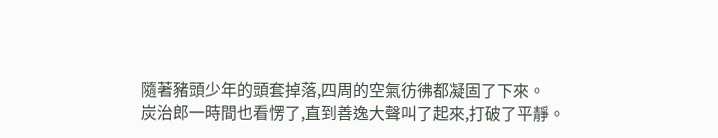隨著豬頭少年的頭套掉落,四周的空氣彷彿都凝固了下來。
炭治郎一時間也看愣了,直到善逸大聲叫了起來,打破了平靜。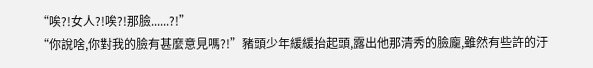“唉?!女人?!唉?!那臉......?!”
“你說啥,你對我的臉有甚麼意見嗎?!”豬頭少年緩緩抬起頭,露出他那清秀的臉龐,雖然有些許的汙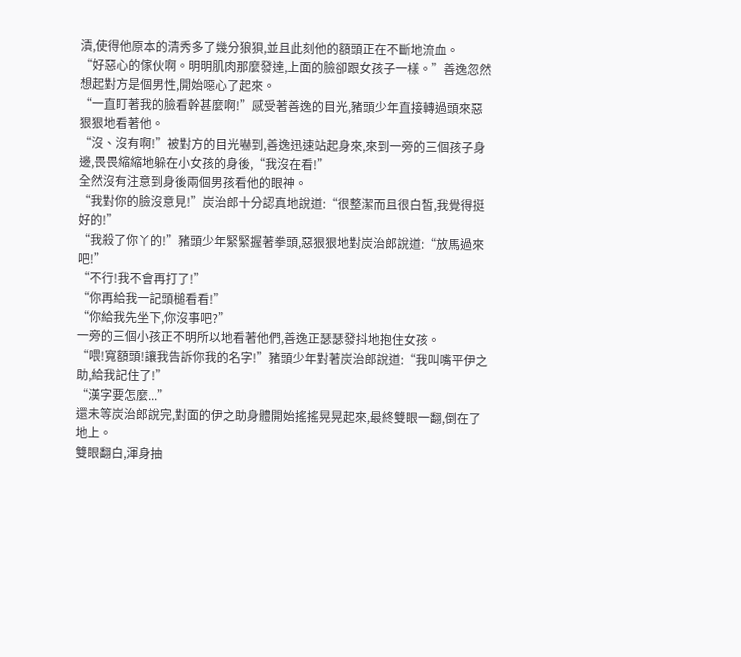漬,使得他原本的清秀多了幾分狼狽,並且此刻他的額頭正在不斷地流血。
“好惡心的傢伙啊。明明肌肉那麼發達,上面的臉卻跟女孩子一樣。”善逸忽然想起對方是個男性,開始噁心了起來。
“一直盯著我的臉看幹甚麼啊!”感受著善逸的目光,豬頭少年直接轉過頭來惡狠狠地看著他。
“沒、沒有啊!”被對方的目光嚇到,善逸迅速站起身來,來到一旁的三個孩子身邊,畏畏縮縮地躲在小女孩的身後,“我沒在看!”
全然沒有注意到身後兩個男孩看他的眼神。
“我對你的臉沒意見!”炭治郎十分認真地說道:“很整潔而且很白皙,我覺得挺好的!”
“我殺了你丫的!”豬頭少年緊緊握著拳頭,惡狠狠地對炭治郎說道:“放馬過來吧!”
“不行!我不會再打了!”
“你再給我一記頭槌看看!”
“你給我先坐下,你沒事吧?”
一旁的三個小孩正不明所以地看著他們,善逸正瑟瑟發抖地抱住女孩。
“喂!寬額頭!讓我告訴你我的名字!”豬頭少年對著炭治郎說道:“我叫嘴平伊之助,給我記住了!”
“漢字要怎麼...”
還未等炭治郎說完,對面的伊之助身體開始搖搖晃晃起來,最終雙眼一翻,倒在了地上。
雙眼翻白,渾身抽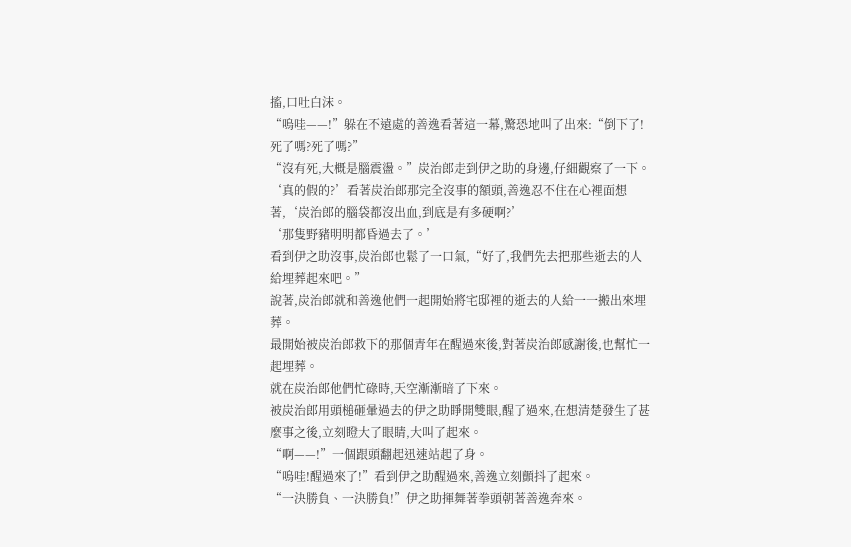搐,口吐白沫。
“嗚哇——!”躲在不遠處的善逸看著這一幕,驚恐地叫了出來:“倒下了!死了嗎?死了嗎?”
“沒有死,大概是腦震盪。”炭治郎走到伊之助的身邊,仔細觀察了一下。
‘真的假的?’看著炭治郎那完全沒事的額頭,善逸忍不住在心裡面想著,‘炭治郎的腦袋都沒出血,到底是有多硬啊?’
‘那隻野豬明明都昏過去了。’
看到伊之助沒事,炭治郎也鬆了一口氣,“好了,我們先去把那些逝去的人給埋葬起來吧。”
說著,炭治郎就和善逸他們一起開始將宅邸裡的逝去的人給一一搬出來埋葬。
最開始被炭治郎救下的那個青年在醒過來後,對著炭治郎感謝後,也幫忙一起埋葬。
就在炭治郎他們忙碌時,天空漸漸暗了下來。
被炭治郎用頭槌砸暈過去的伊之助睜開雙眼,醒了過來,在想清楚發生了甚麼事之後,立刻瞪大了眼睛,大叫了起來。
“啊——!”一個跟頭翻起迅速站起了身。
“嗚哇!醒過來了!”看到伊之助醒過來,善逸立刻顫抖了起來。
“一決勝負、一決勝負!”伊之助揮舞著拳頭朝著善逸奔來。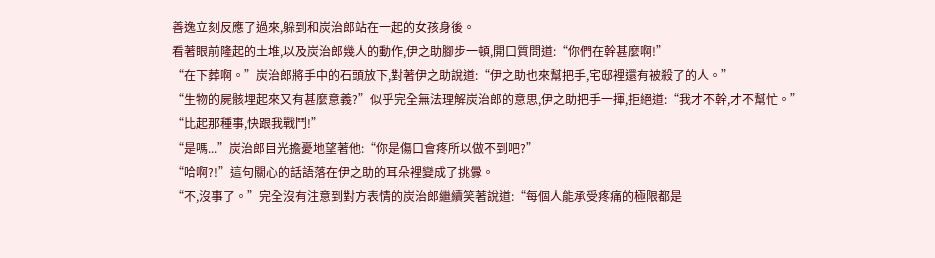善逸立刻反應了過來,躲到和炭治郎站在一起的女孩身後。
看著眼前隆起的土堆,以及炭治郎幾人的動作,伊之助腳步一頓,開口質問道:“你們在幹甚麼啊!”
“在下葬啊。”炭治郎將手中的石頭放下,對著伊之助說道:“伊之助也來幫把手,宅邸裡還有被殺了的人。”
“生物的屍骸埋起來又有甚麼意義?”似乎完全無法理解炭治郎的意思,伊之助把手一揮,拒絕道:“我才不幹,才不幫忙。”
“比起那種事,快跟我戰鬥!”
“是嗎...”炭治郎目光擔憂地望著他:“你是傷口會疼所以做不到吧?”
“哈啊?!”這句關心的話語落在伊之助的耳朵裡變成了挑釁。
“不,沒事了。”完全沒有注意到對方表情的炭治郎繼續笑著說道:“每個人能承受疼痛的極限都是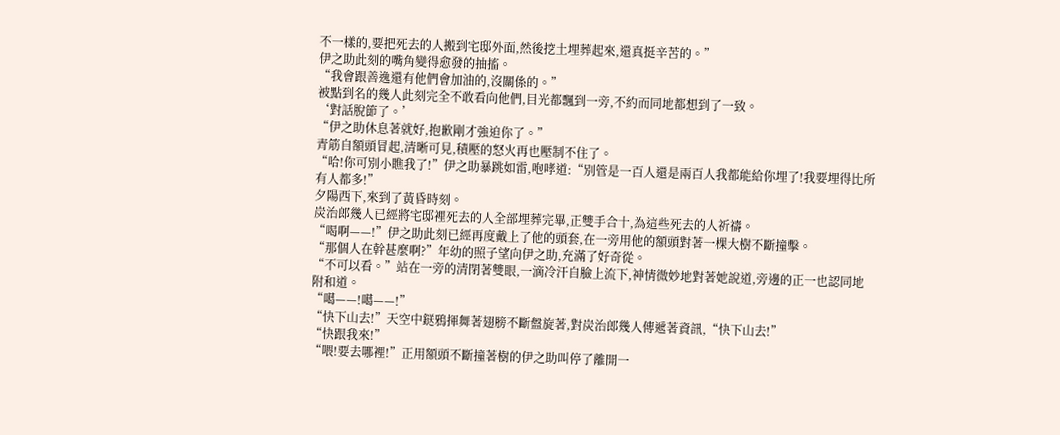不一樣的,要把死去的人搬到宅邸外面,然後挖土埋葬起來,還真挺辛苦的。”
伊之助此刻的嘴角變得愈發的抽搐。
“我會跟善逸還有他們會加油的,沒關係的。”
被點到名的幾人此刻完全不敢看向他們,目光都飄到一旁,不約而同地都想到了一致。
‘對話脫節了。’
“伊之助休息著就好,抱歉剛才強迫你了。”
青筋自額頭冒起,清晰可見,積壓的怒火再也壓制不住了。
“哈!你可別小瞧我了!”伊之助暴跳如雷,咆哮道:“別管是一百人還是兩百人我都能給你埋了!我要埋得比所有人都多!”
夕陽西下,來到了黃昏時刻。
炭治郎幾人已經將宅邸裡死去的人全部埋葬完畢,正雙手合十,為這些死去的人祈禱。
“喝啊——!”伊之助此刻已經再度戴上了他的頭套,在一旁用他的額頭對著一棵大樹不斷撞擊。
“那個人在幹甚麼啊?”年幼的照子望向伊之助,充滿了好奇從。
“不可以看。”站在一旁的清閉著雙眼,一滴冷汗自臉上流下,神情微妙地對著她說道,旁邊的正一也認同地附和道。
“噶——!噶——!”
“快下山去!”天空中鎹鴉揮舞著翅膀不斷盤旋著,對炭治郎幾人傳遞著資訊,“快下山去!”
“快跟我來!”
“喂!要去哪裡!”正用額頭不斷撞著樹的伊之助叫停了離開一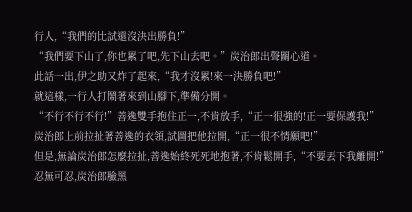行人,“我們的比試還沒決出勝負!”
“我們要下山了,你也累了吧,先下山去吧。”炭治郎出聲關心道。
此話一出,伊之助又炸了起來,“我才沒累!來一決勝負吧!”
就這樣,一行人打鬧著來到山腳下,準備分開。
“不行不行不行!”善逸雙手抱住正一,不肯放手,“正一很強的!正一要保護我!”
炭治郎上前拉扯著善逸的衣領,試圖把他拉開,“正一很不情願吧!”
但是,無論炭治郎怎麼拉扯,善逸始終死死地抱著,不肯鬆開手,“不要丟下我離開!”
忍無可忍,炭治郎臉黑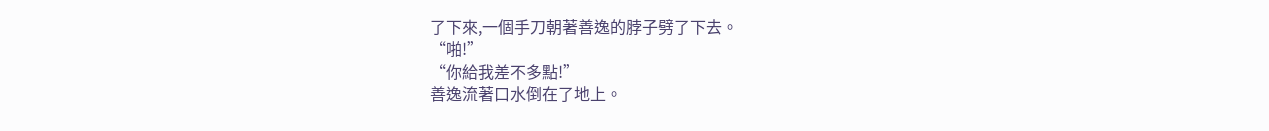了下來,一個手刀朝著善逸的脖子劈了下去。
“啪!”
“你給我差不多點!”
善逸流著口水倒在了地上。